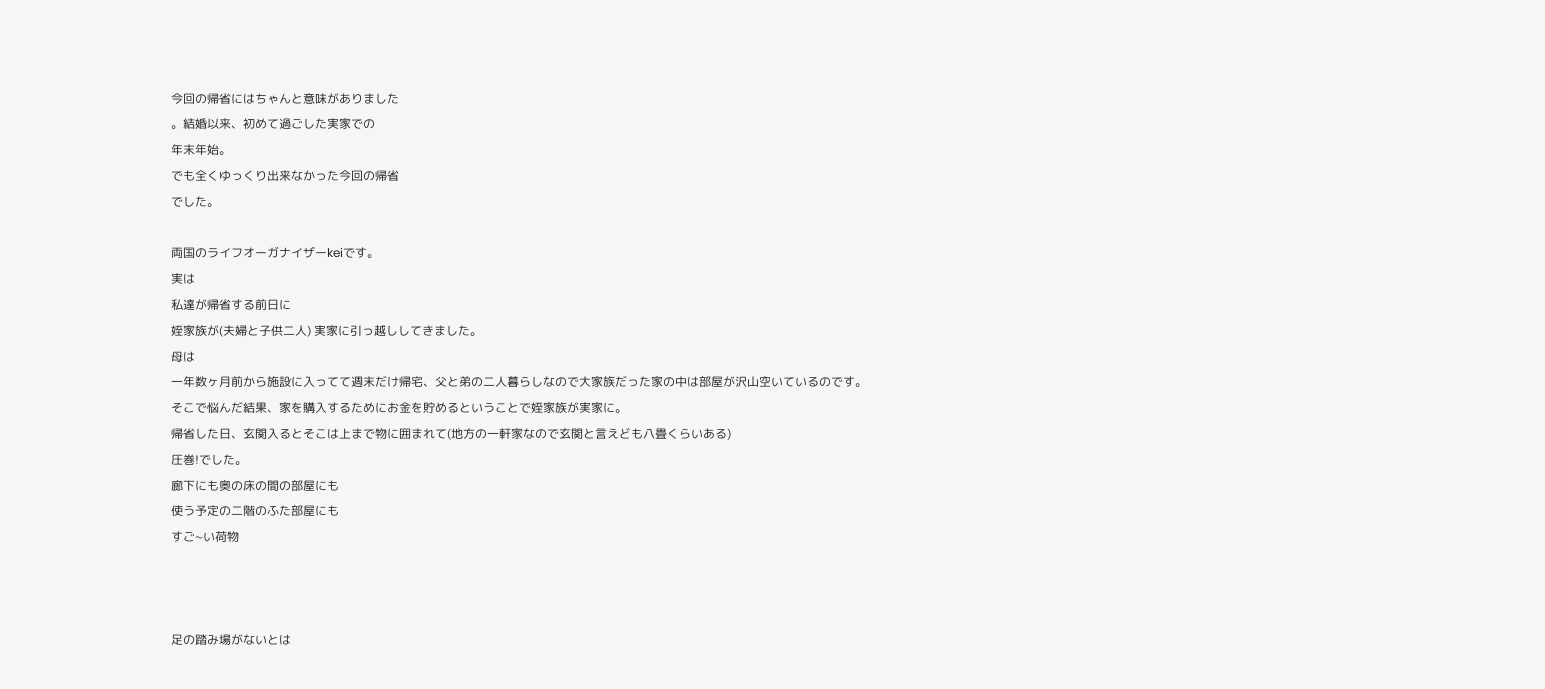今回の帰省にはちゃんと意味がありました
。結婚以来、初めて過ごした実家での
年末年始。
でも全くゆっくり出来なかった今回の帰省
でした。

両国のライフオーガナイザーkeiです。
実は
私達が帰省する前日に
姪家族が(夫婦と子供二人) 実家に引っ越ししてきました。
母は
一年数ヶ月前から施設に入ってて週末だけ帰宅、父と弟の二人暮らしなので大家族だった家の中は部屋が沢山空いているのです。
そこで悩んだ結果、家を購入するためにお金を貯めるということで姪家族が実家に。
帰省した日、玄関入るとそこは上まで物に囲まれて(地方の一軒家なので玄関と言えども八畳くらいある)
圧巻!でした。
廊下にも奥の床の間の部屋にも
使う予定の二階のふた部屋にも
すご~い荷物



足の踏み場がないとは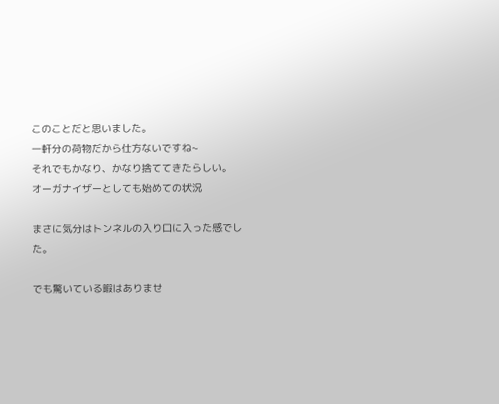このことだと思いました。
一軒分の荷物だから仕方ないですね~
それでもかなり、かなり捨ててきたらしい。
オーガナイザーとしても始めての状況

まさに気分はトンネルの入り口に入った感でした。

でも驚いている暇はありませ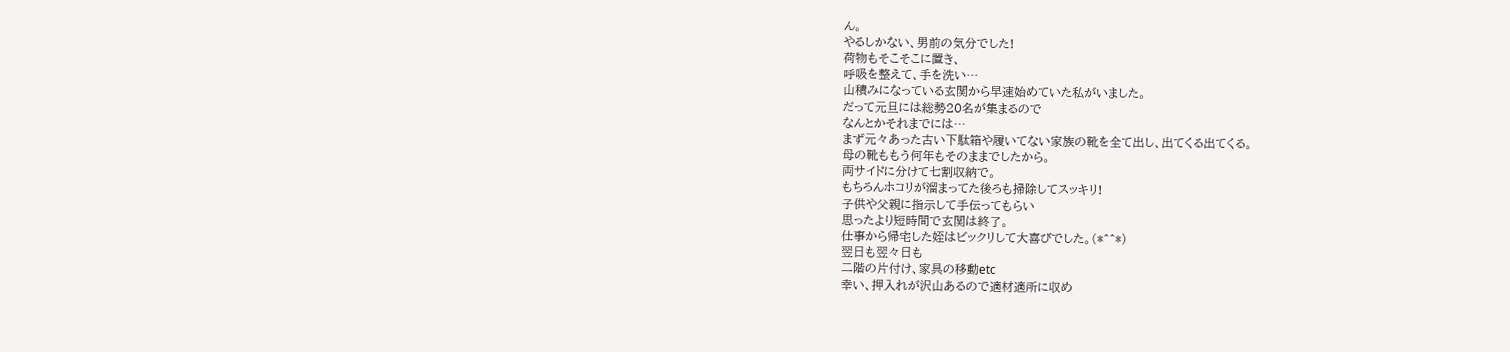ん。
やるしかない、男前の気分でした!
荷物もそこそこに置き、
呼吸を整えて、手を洗い…
山積みになっている玄関から早速始めていた私がいました。
だって元旦には総勢20名が集まるので
なんとかそれまでには…
まず元々あった古い下駄箱や履いてない家族の靴を全て出し、出てくる出てくる。
母の靴ももう何年もそのままでしたから。
両サイドに分けて七割収納で。
もちろんホコリが溜まってた後ろも掃除してスッキリ!
子供や父親に指示して手伝ってもらい
思ったより短時間で玄関は終了。
仕事から帰宅した姪はビックリして大喜びでした。(*^^*)
翌日も翌々日も
二階の片付け、家具の移動etc
幸い、押入れが沢山あるので適材適所に収め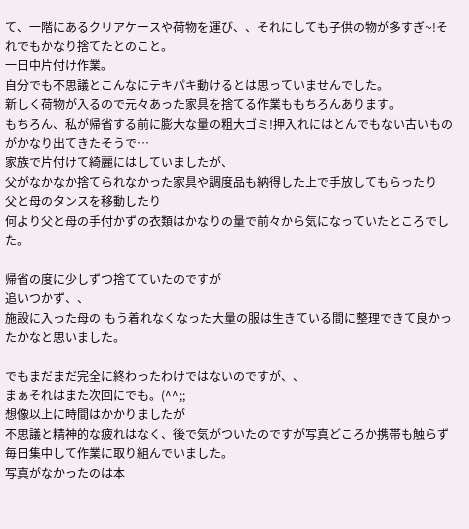て、一階にあるクリアケースや荷物を運び、、それにしても子供の物が多すぎ~!それでもかなり捨てたとのこと。
一日中片付け作業。
自分でも不思議とこんなにテキパキ動けるとは思っていませんでした。
新しく荷物が入るので元々あった家具を捨てる作業ももちろんあります。
もちろん、私が帰省する前に膨大な量の粗大ゴミ!押入れにはとんでもない古いものがかなり出てきたそうで…
家族で片付けて綺麗にはしていましたが、
父がなかなか捨てられなかった家具や調度品も納得した上で手放してもらったり
父と母のタンスを移動したり
何より父と母の手付かずの衣類はかなりの量で前々から気になっていたところでした。

帰省の度に少しずつ捨てていたのですが
追いつかず、、
施設に入った母の もう着れなくなった大量の服は生きている間に整理できて良かったかなと思いました。

でもまだまだ完全に終わったわけではないのですが、、
まぁそれはまた次回にでも。(^^;;
想像以上に時間はかかりましたが
不思議と精神的な疲れはなく、後で気がついたのですが写真どころか携帯も触らず毎日集中して作業に取り組んでいました。
写真がなかったのは本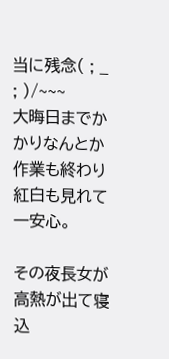当に残念( ; _ ; )/~~~
大晦日までかかりなんとか作業も終わり
紅白も見れて一安心。

その夜長女が高熱が出て寝込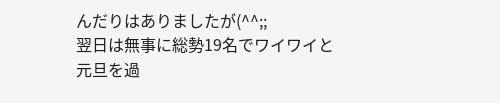んだりはありましたが(^^;;
翌日は無事に総勢19名でワイワイと
元旦を過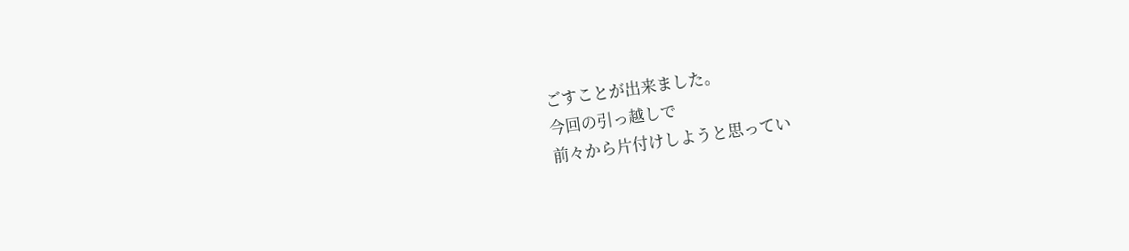ごすことが出来ました。
今回の引っ越しで
前々から片付けしようと思ってい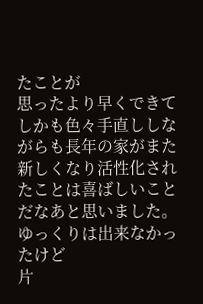たことが
思ったより早くできて
しかも色々手直ししながらも長年の家がまた新しくなり活性化されたことは喜ばしいことだなあと思いました。
ゆっくりは出来なかったけど
片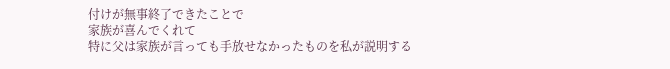付けが無事終了できたことで
家族が喜んでくれて
特に父は家族が言っても手放せなかったものを私が説明する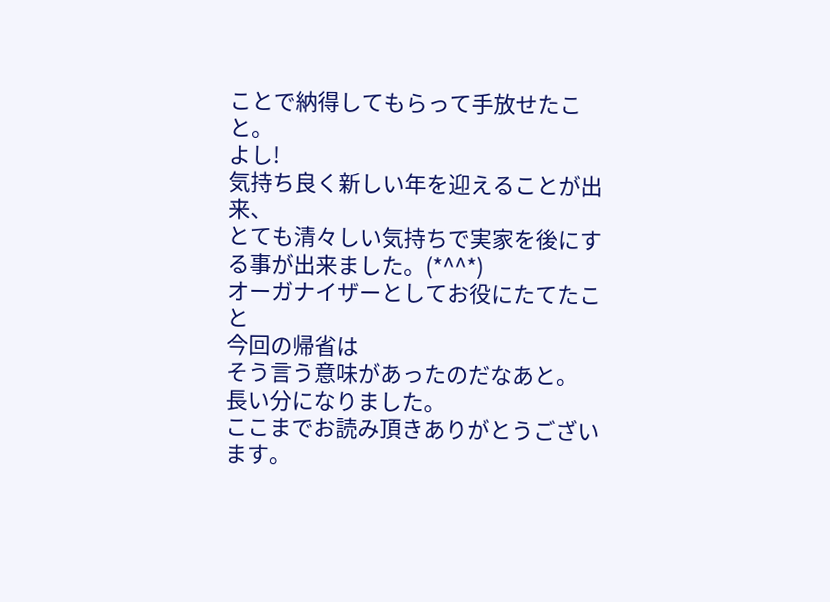ことで納得してもらって手放せたこと。
よし!
気持ち良く新しい年を迎えることが出来、
とても清々しい気持ちで実家を後にする事が出来ました。(*^^*)
オーガナイザーとしてお役にたてたこと
今回の帰省は
そう言う意味があったのだなあと。
長い分になりました。
ここまでお読み頂きありがとうございます。